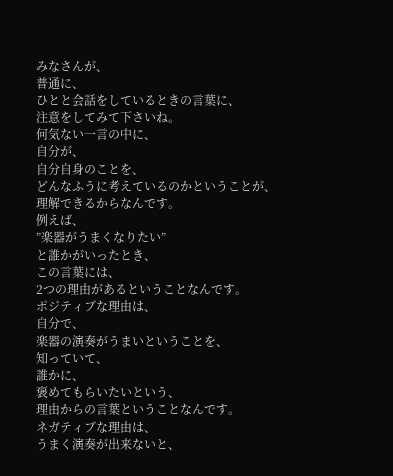みなさんが、
普通に、
ひとと会話をしているときの言葉に、
注意をしてみて下さいね。
何気ない一言の中に、
自分が、
自分自身のことを、
どんなふうに考えているのかということが、
理解できるからなんです。
例えば、
”楽器がうまくなりたい”
と誰かがいったとき、
この言葉には、
2つの理由があるということなんです。
ポジティブな理由は、
自分で、
楽器の演奏がうまいということを、
知っていて、
誰かに、
褒めてもらいたいという、
理由からの言葉ということなんです。
ネガティブな理由は、
うまく演奏が出来ないと、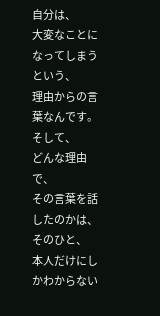自分は、
大変なことになってしまうという、
理由からの言葉なんです。
そして、
どんな理由で、
その言葉を話したのかは、
そのひと、
本人だけにしかわからない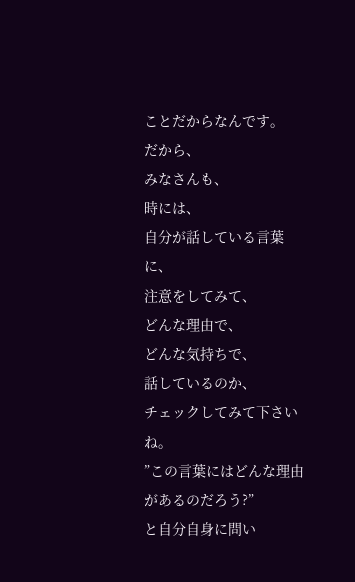ことだからなんです。
だから、
みなさんも、
時には、
自分が話している言葉に、
注意をしてみて、
どんな理由で、
どんな気持ちで、
話しているのか、
チェックしてみて下さいね。
”この言葉にはどんな理由があるのだろう?”
と自分自身に問い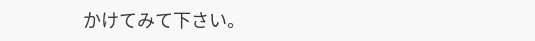かけてみて下さい。